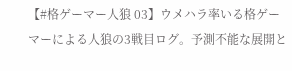【#格ゲーマー人狼 03】ウメハラ率いる格ゲーマーによる人狼の3戦目ログ。予測不能な展開と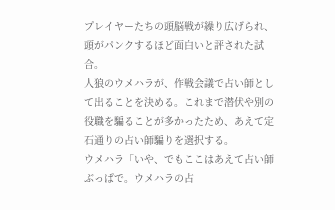プレイヤーたちの頭脳戦が繰り広げられ、頭がパンクするほど面白いと評された試合。
人狼のウメハラが、作戦会議で占い師として出ることを決める。これまで潜伏や別の役職を騙ることが多かったため、あえて定石通りの占い師騙りを選択する。
ウメハラ「いや、でもここはあえて占い師ぶっぱで。ウメハラの占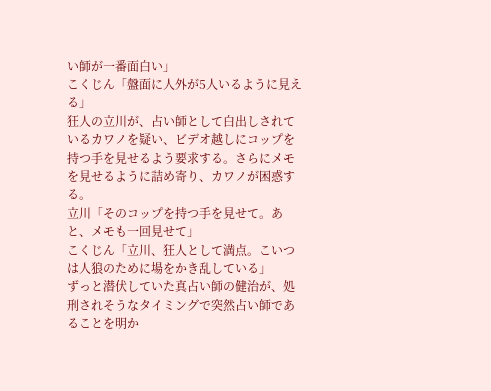い師が一番面白い」
こくじん「盤面に人外が5人いるように見える」
狂人の立川が、占い師として白出しされているカワノを疑い、ビデオ越しにコップを持つ手を見せるよう要求する。さらにメモを見せるように詰め寄り、カワノが困惑する。
立川「そのコップを持つ手を見せて。あと、メモも一回見せて」
こくじん「立川、狂人として満点。こいつは人狼のために場をかき乱している」
ずっと潜伏していた真占い師の健治が、処刑されそうなタイミングで突然占い師であることを明か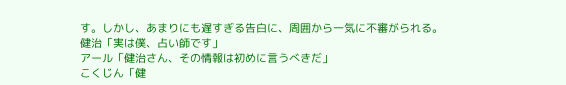す。しかし、あまりにも遅すぎる告白に、周囲から一気に不審がられる。
健治「実は僕、占い師です」
アール「健治さん、その情報は初めに言うべきだ」
こくじん「健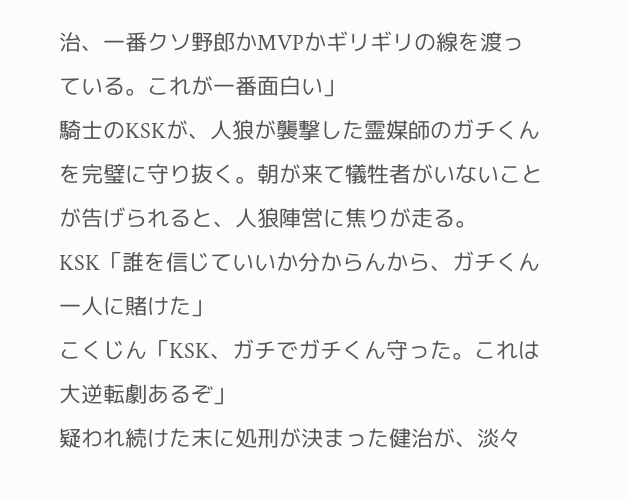治、一番クソ野郎かMVPかギリギリの線を渡っている。これが一番面白い」
騎士のKSKが、人狼が襲撃した霊媒師のガチくんを完璧に守り抜く。朝が来て犠牲者がいないことが告げられると、人狼陣営に焦りが走る。
KSK「誰を信じていいか分からんから、ガチくん一人に賭けた」
こくじん「KSK、ガチでガチくん守った。これは大逆転劇あるぞ」
疑われ続けた末に処刑が決まった健治が、淡々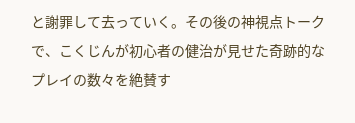と謝罪して去っていく。その後の神視点トークで、こくじんが初心者の健治が見せた奇跡的なプレイの数々を絶賛す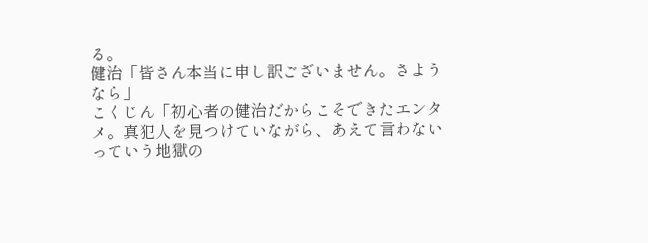る。
健治「皆さん本当に申し訳ございません。さようなら」
こくじん「初心者の健治だからこそできたエンタメ。真犯人を見つけていながら、あえて言わないっていう地獄の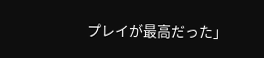プレイが最高だった」